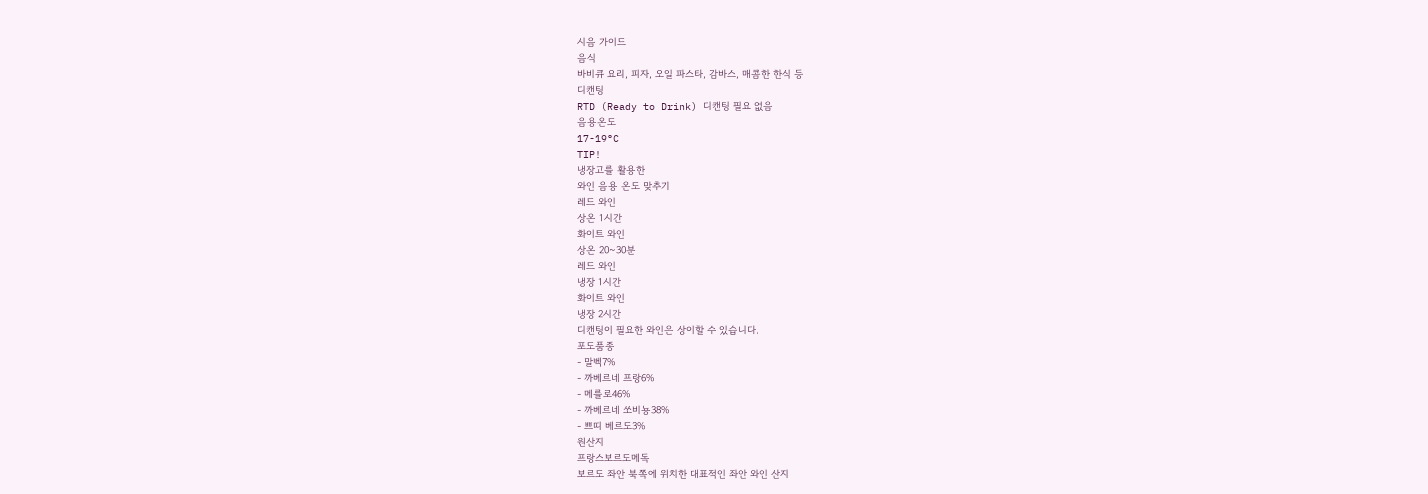시음 가이드
음식
바비큐 요리, 피자, 오일 파스타, 감바스, 매콤한 한식 등
디캔팅
RTD (Ready to Drink) 디캔팅 필요 없음
음용온도
17-19°C
TIP!
냉장고를 활용한
와인 음용 온도 맞추기
레드 와인
상온 1시간
화이트 와인
상온 20~30분
레드 와인
냉장 1시간
화이트 와인
냉장 2시간
디캔팅이 필요한 와인은 상이할 수 있습니다.
포도품종
- 말벡7%
- 까베르네 프랑6%
- 메를로46%
- 까베르네 쏘비뇽38%
- 쁘띠 베르도3%
원산지
프랑스보르도메독
보르도 좌안 북쪽에 위치한 대표적인 좌안 와인 산지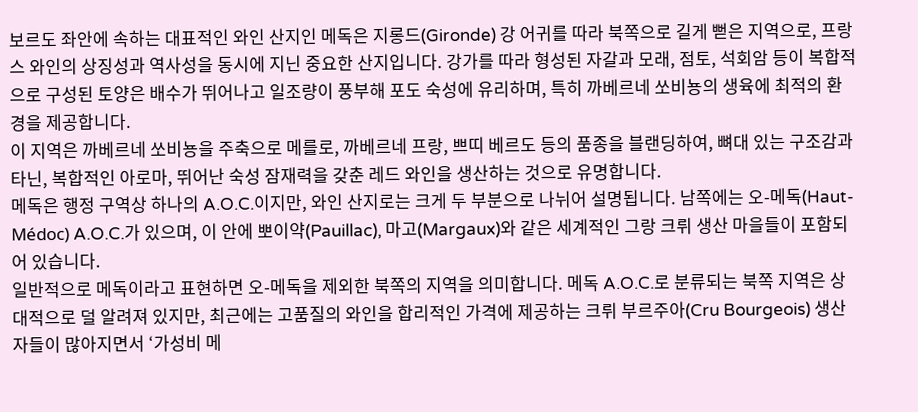보르도 좌안에 속하는 대표적인 와인 산지인 메독은 지롱드(Gironde) 강 어귀를 따라 북쪽으로 길게 뻗은 지역으로, 프랑스 와인의 상징성과 역사성을 동시에 지닌 중요한 산지입니다. 강가를 따라 형성된 자갈과 모래, 점토, 석회암 등이 복합적으로 구성된 토양은 배수가 뛰어나고 일조량이 풍부해 포도 숙성에 유리하며, 특히 까베르네 쏘비뇽의 생육에 최적의 환경을 제공합니다.
이 지역은 까베르네 쏘비뇽을 주축으로 메를로, 까베르네 프랑, 쁘띠 베르도 등의 품종을 블랜딩하여, 뼈대 있는 구조감과 타닌, 복합적인 아로마, 뛰어난 숙성 잠재력을 갖춘 레드 와인을 생산하는 것으로 유명합니다.
메독은 행정 구역상 하나의 A.O.C.이지만, 와인 산지로는 크게 두 부분으로 나뉘어 설명됩니다. 남쪽에는 오-메독(Haut-Médoc) A.O.C.가 있으며, 이 안에 뽀이약(Pauillac), 마고(Margaux)와 같은 세계적인 그랑 크뤼 생산 마을들이 포함되어 있습니다.
일반적으로 메독이라고 표현하면 오-메독을 제외한 북쪽의 지역을 의미합니다. 메독 A.O.C.로 분류되는 북쪽 지역은 상대적으로 덜 알려져 있지만, 최근에는 고품질의 와인을 합리적인 가격에 제공하는 크뤼 부르주아(Cru Bourgeois) 생산자들이 많아지면서 ‘가성비 메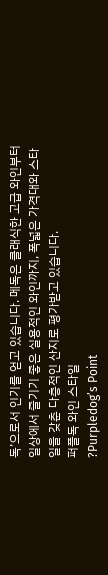독’으로서 인기를 얻고 있습니다. 메독은 클래식한 고급 와인부터 일상에서 즐기기 좋은 실용적인 와인까지, 폭넓은 가격대와 스타일을 갖춘 다층적인 산지로 평가받고 있습니다.
퍼플독 와인 스타일
?Purpledog’s Point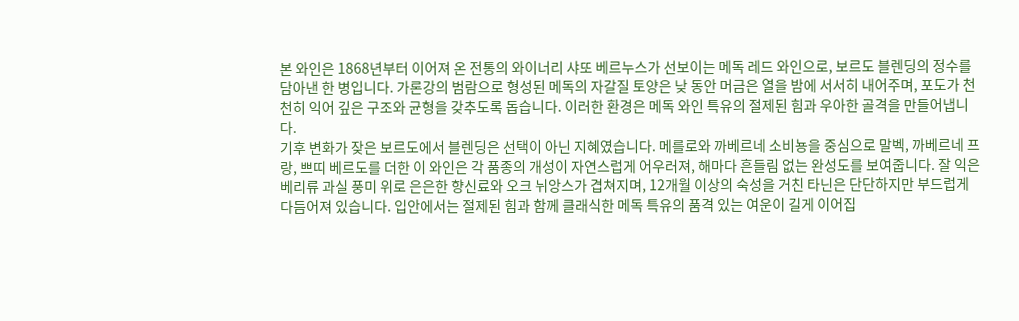본 와인은 1868년부터 이어져 온 전통의 와이너리 샤또 베르누스가 선보이는 메독 레드 와인으로, 보르도 블렌딩의 정수를 담아낸 한 병입니다. 가론강의 범람으로 형성된 메독의 자갈질 토양은 낮 동안 머금은 열을 밤에 서서히 내어주며, 포도가 천천히 익어 깊은 구조와 균형을 갖추도록 돕습니다. 이러한 환경은 메독 와인 특유의 절제된 힘과 우아한 골격을 만들어냅니다.
기후 변화가 잦은 보르도에서 블렌딩은 선택이 아닌 지혜였습니다. 메를로와 까베르네 소비뇽을 중심으로 말벡, 까베르네 프랑, 쁘띠 베르도를 더한 이 와인은 각 품종의 개성이 자연스럽게 어우러져, 해마다 흔들림 없는 완성도를 보여줍니다. 잘 익은 베리류 과실 풍미 위로 은은한 향신료와 오크 뉘앙스가 겹쳐지며, 12개월 이상의 숙성을 거친 타닌은 단단하지만 부드럽게 다듬어져 있습니다. 입안에서는 절제된 힘과 함께 클래식한 메독 특유의 품격 있는 여운이 길게 이어집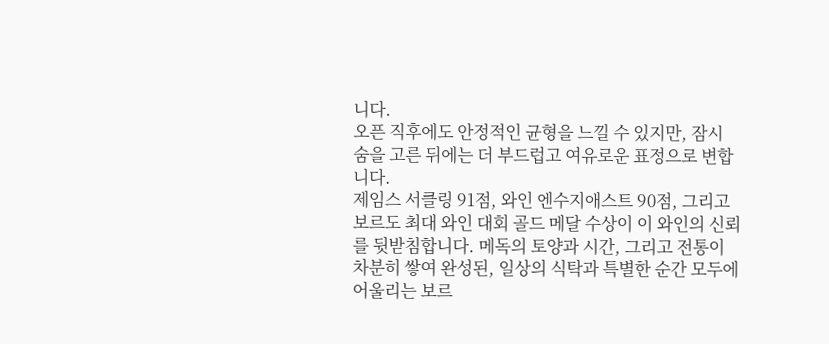니다.
오픈 직후에도 안정적인 균형을 느낄 수 있지만, 잠시 숨을 고른 뒤에는 더 부드럽고 여유로운 표정으로 변합니다.
제임스 서클링 91점, 와인 엔수지애스트 90점, 그리고 보르도 최대 와인 대회 골드 메달 수상이 이 와인의 신뢰를 뒷받침합니다. 메독의 토양과 시간, 그리고 전통이 차분히 쌓여 완성된, 일상의 식탁과 특별한 순간 모두에 어울리는 보르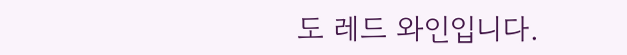도 레드 와인입니다.